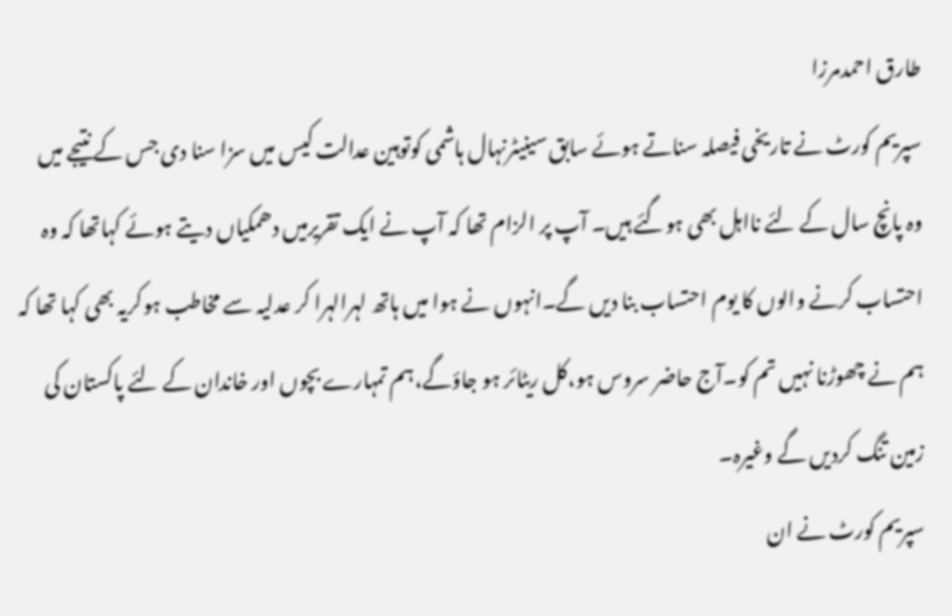طارق احمدمرزا
سپریم کورٹ نے تاریخی فیصلہ سناتے ہوئے سابق سینیٹرنہال ہاشمی کوتوہین عدالت کیس میں سزا سنا دی جس کے نتیجے میں وہ پانچ سال کے لئے نااہل بھی ہوگئے ہیں۔ آپ پر الزام تھا کہ آپ نے ایک تقریرمیں دھمکیاں دیتے ہوئے کہاتھا کہ وہ احتساب کرنے والوں کا یوم احتساب بنا دیں گے۔انہوں نے ہوا میں ہاتھ لہرالہرا کر عدلیہ سے مخاطب ہوکریہ بھی کہا تھا کہ ہم نے چھوڑنا نہیں تم کو۔آج حاضر سروس ہو،کل ریٹائر ہو جاؤگے،ہم تمہارے بچوں اور خاندان کے لئے پاکستان کی زمین تنگ کردیں گے وغیرہ۔
سپریم کورٹ نے ان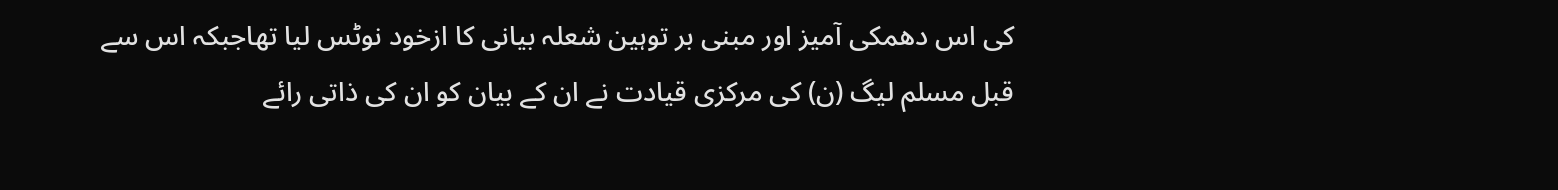کی اس دھمکی آمیز اور مبنی بر توہین شعلہ بیانی کا ازخود نوٹس لیا تھاجبکہ اس سے قبل مسلم لیگ (ن) کی مرکزی قیادت نے ان کے بیان کو ان کی ذاتی رائے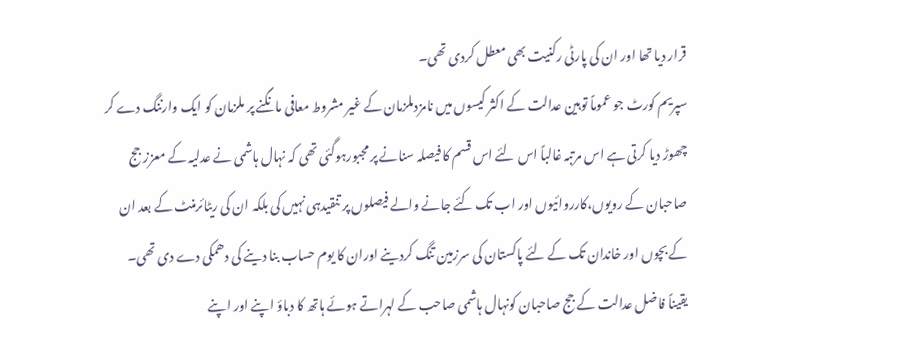قرار دیا تھا اور ان کی پارٹی رکنیت بھی معطل کردی تھی۔
سپریم کورٹ جو عموماً توہین عدالت کے اکثر کیسوں میں نامزدملزمان کے غیر مشروط معافی مانگنے پر ملزمان کو ایک وارننگ دے کر چھوڑ دیا کرتی ہے اس مرتبہ غالباً اس لئے اس قسم کا فیصلہ سنانے پر مجبورہوگئی تھی کہ نہال ہاشمی نے عدلیہ کے معزز جج صاحبان کے رویوں،کارروائیوں اور اب تک کئے جانے والے فیصلوں پر تنقیدہی نہیں کی بلکہ ان کی ریٹائرمنٹ کے بعد ان کے بچوں اور خاندان تک کے لئے پاکستان کی سرزمین تنگ کردینے اوران کا یوم حساب بنا دینے کی دھمکی دے دی تھی۔
یقیناً فاضل عدالت کے جج صاحبان کونہال ہاشمی صاحب کے لہراتے ہوئے ہاتھ کا دباؤ اپنے اور اپنے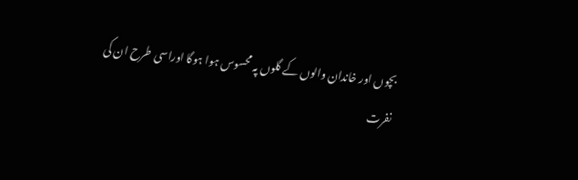بچوں اور خاندان والوں کے گلوں پہ محسوس ہوا ہوگا اوراسی طرح ان کی نفرت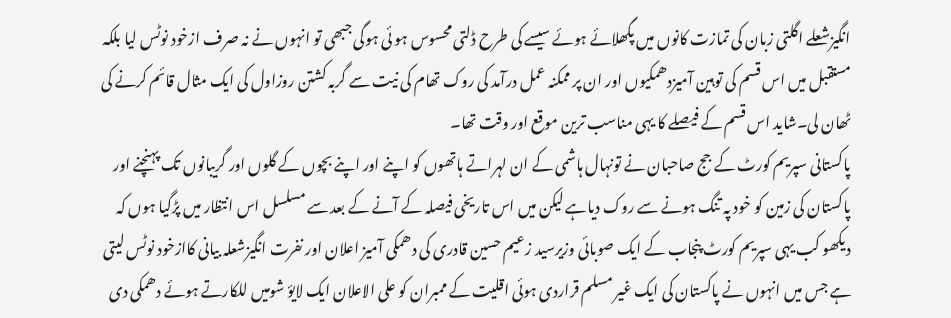انگیزشعلے اگلتی زبان کی تمازت کانوں میں پگھلائے ہوئے سیسے کی طرح ڈلتی محسوس ہو ئی ہوگی جبھی تو انہوں نے نہ صرف ازخود نوٹس لیا بلکہ مستقبل میں اس قسم کی توہین آمیزدھمکیوں اور ان پر ممکنہ عمل درآمد کی روک تھام کی نیت سے گربہ کشتن روزاول کی ایک مثال قائم کرنے کی ٹھان لی۔شاید اس قسم کے فیصلے کا یہی مناسب ترین موقع اور وقت تھا۔
پاکستانی سپریم کورٹ کے جج صاحبان نے تونہال ہاشمی کے ان لہراتے ہاتھوں کو اپنے اور اپنے بچوں کے گلوں اور گریبانوں تک پہنچنے اور پاکستان کی زمین کو خود پہ تنگ ہونے سے روک دیاہے لیکن میں اس تاریخی فیصلہ کے آنے کے بعد سے مسلسل اس انتظار میں پڑگیا ہوں کہ دیکھو کب یہی سپریم کورٹ پنجاب کے ایک صوبائی وزیرسید زعیم حسین قادری کی دھمکی آمیز اعلان اور نفرت انگیزشعلہ بیانی کاازخود نوٹس لیتی ہے جس میں انہوں نے پاکستان کی ایک غیر مسلم قراردی ہوئی اقلیت کے ممبران کو علی الاعلان ایک لایؤ شومیں للکارتے ہوئے دھمکی دی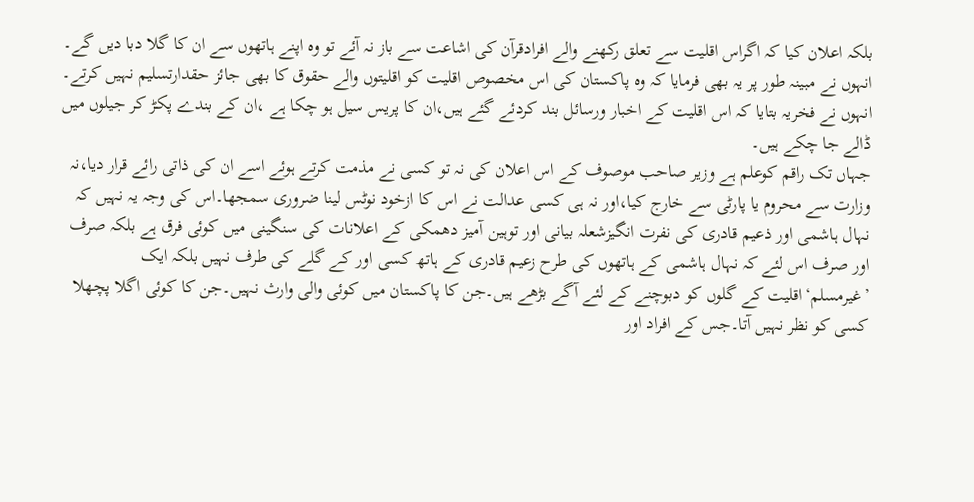بلکہ اعلان کیا کہ اگراس اقلیت سے تعلق رکھنے والے افرادقرآن کی اشاعت سے باز نہ آئے تو وہ اپنے ہاتھوں سے ان کا گلا دبا دیں گے۔ انہوں نے مبینہ طور پر یہ بھی فرمایا کہ وہ پاکستان کی اس مخصوص اقلیت کو اقلیتوں والے حقوق کا بھی جائز حقدارتسلیم نہیں کرتے۔
انہوں نے فخریہ بتایا کہ اس اقلیت کے اخبار ورسائل بند کردئے گئے ہیں،ان کا پریس سیل ہو چکا ہے ،ان کے بندے پکڑ کر جیلوں میں ڈالے جا چکے ہیں۔
جہاں تک راقم کوعلم ہے وزیر صاحب موصوف کے اس اعلان کی نہ تو کسی نے مذمت کرتے ہوئے اسے ان کی ذاتی رائے قرار دیا،نہ وزارت سے محروم یا پارٹی سے خارج کیا،اور نہ ہی کسی عدالت نے اس کا ازخود نوٹس لینا ضروری سمجھا۔اس کی وجہ یہ نہیں کہ نہال ہاشمی اور ذعیم قادری کی نفرت انگیزشعلہ بیانی اور توہین آمیز دھمکی کے اعلانات کی سنگینی میں کوئی فرق ہے بلکہ صرف اور صرف اس لئے کہ نہال ہاشمی کے ہاتھوں کی طرح زعیم قادری کے ہاتھ کسی اور کے گلے کی طرف نہیں بلکہ ایک ’غیرمسلم‘اقلیت کے گلوں کو دبوچنے کے لئے آگے بڑھے ہیں۔جن کا پاکستان میں کوئی والی وارث نہیں۔جن کا کوئی اگلا پچھلا کسی کو نظر نہیں آتا۔جس کے افراد اور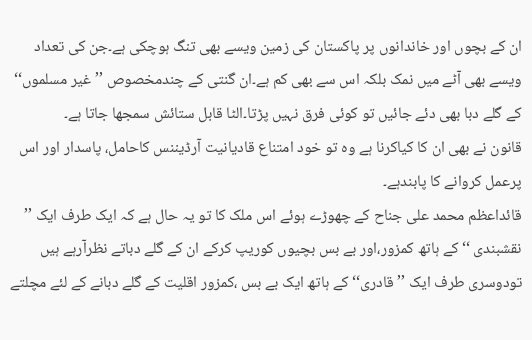ان کے بچوں اور خاندانوں پر پاکستان کی زمین ویسے بھی تنگ ہوچکی ہے۔جن کی تعداد ویسے بھی آٹے میں نمک بلکہ اس سے بھی کم ہے۔ان گنتی کے چندمخصوص ’’غیر مسلموں‘‘ کے گلے دبا بھی دئے جائیں تو کوئی فرق نہیں پڑتا۔الٹا قابل ستائش سمجھا جاتا ہے۔
قانون نے بھی ان کا کیاکرنا ہے وہ تو خود امتناع قادیانیت آرڈیننس کاحامل، پاسدار اور اس پرعمل کروانے کا پابندہے۔
قائداعظم محمد علی جناح کے چھوڑے ہوئے اس ملک کا تو یہ حال ہے کہ ایک طرف ایک ’’ نقشبندی ‘‘ کے ہاتھ کمزور،اور بے بس بچیوں کوریپ کرکے ان کے گلے دباتے نظرآرہے ہیں تودوسری طرف ایک ’’قادری‘‘ کے ہاتھ ایک بے بس ،کمزور اقلیت کے گلے دبانے کے لئے مچلتے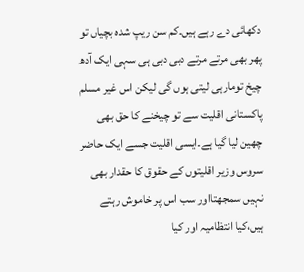دکھائی دے رہے ہیں۔کم سن ریپ شدہ بچیاں تو پھر بھی مرتے مرتے دبی دبی ہی سہی ایک آدھ چیخ تومارہی لیتی ہوں گی لیکن اس غیر مسلم پاکستانی اقلیت سے تو چیخنے کا حق بھی چھین لیا گیا ہے۔ایسی اقلیت جسے ایک حاضر سروس وزیر اقلیتوں کے حقوق کا حقدار بھی نہیں سمجھتااور سب اس پر خاموش رہتے ہیں،کیا انتظامیہ اور کیا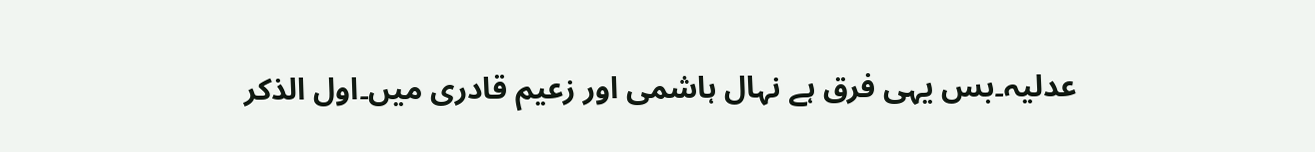عدلیہ۔بس یہی فرق ہے نہال ہاشمی اور زعیم قادری میں۔اول الذکر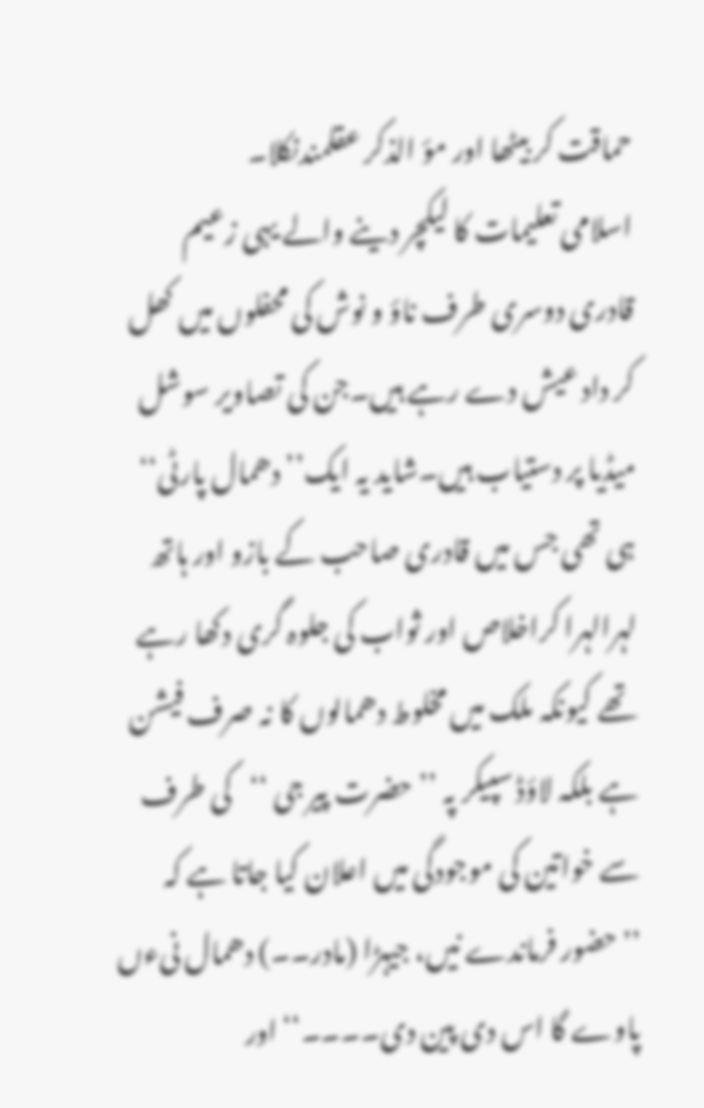حماقت کر بیٹھا اور مؤ الذکر عقلمندنکلا۔
اسلامی تعلیمات کا لیکچر دینے والے یہی زعیم قادری دوسری طرف ناؤ و نوش کی محفلوں میں کھل کر داد عیش دے رہے ہیں۔جن کی تصاویر سوشل میڈیا پر دستیاب ہیں۔شاید یہ ایک’’ دھمال پارٹی‘‘ ہی تھی جس میں قادری صاحب کے بازو اور ہاتھ لہرالہرا کراخلاص اور ثواب کی جلوہ گری دکھا رہے تھے کیونکہ ملک میں مخلوط دھمالوں کا نہ صرف فیشن ہے بلکہ لاؤڈ سپیکر پہ ’’حضرت پیر جی ‘‘کی طرف سے خواتین کی موجودگی میں اعلان کیا جاتا ہے کہ ’’حضور فرماندے نیں، جیہڑا (مادر۔۔) دھمال نیءں پاوے گا اس دی پین دی۔۔۔۔‘‘ اور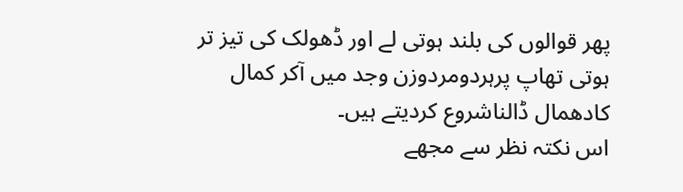پھر قوالوں کی بلند ہوتی لے اور ڈھولک کی تیز تر ہوتی تھاپ پرہردومردوزن وجد میں آکر کمال کادھمال ڈالناشروع کردیتے ہیں۔
اس نکتہ نظر سے مجھے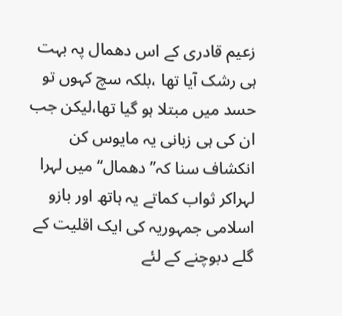زعیم قادری کے اس دھمال پہ بہت ہی رشک آیا تھا ،بلکہ سچ کہوں تو حسد میں مبتلا ہو گیا تھا،لیکن جب ان کی ہی زبانی یہ مایوس کن انکشاف سنا کہ’’ دھمال‘‘ میں لہرا لہراکر ثواب کماتے یہ ہاتھ اور بازو اسلامی جمہوریہ کی ایک اقلیت کے گلے دبوچنے کے لئے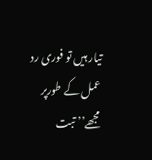تیار ہیں تو فوری رد عمل کے طورپر مجھے’’ تبت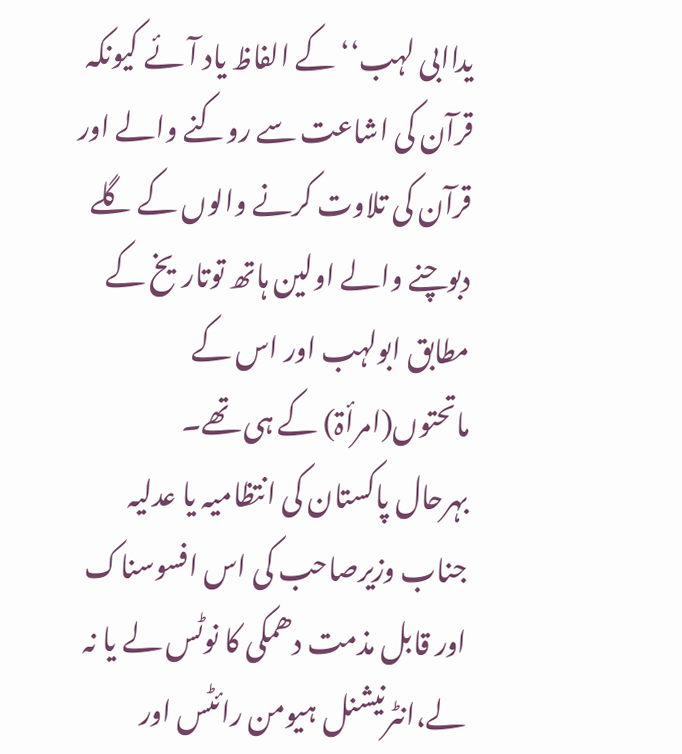یداابی لہب‘‘ کے الفاظ یاد آئے کیونکہ قرآن کی اشاعت سے روکنے والے اور قرآن کی تلاوت کرنے والوں کے گلے دبوچنے والے اولین ہاتھ توتاریخ کے مطابق ابولہب اور اس کے ماتحتوں(امرأۃ) کے ہی تھے۔
بہرحال پاکستان کی انتظامیہ یا عدلیہ جناب وزیرصاحب کی اس افسوسناک اور قابل مذمت دھمکی کا نوٹس لے یا نہ لے،انٹرنیشنل ہیومن رائٹس اور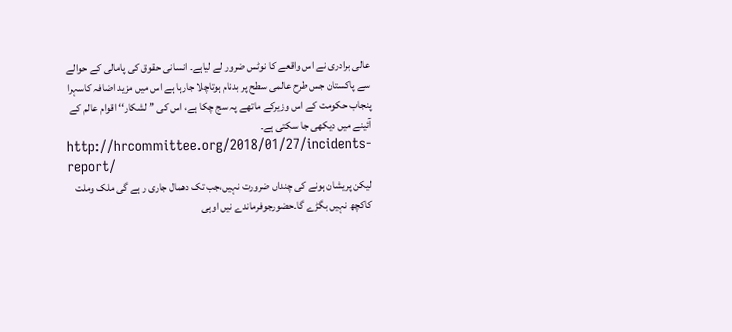عالی برادری نے اس واقعے کا نوٹس ضرور لے لیاہے۔ انسانی حقوق کی پامالی کے حوالے سے پاکستان جس طرح عالمی سطح پر بدنام ہوتاچلا جارہا ہے اس میں مزید اضافہ کاسہرا پنجاب حکومت کے اس وزیرکے ماتھے پہ سج چکا ہے، اس کی ’’ لشکار‘‘ اقوام عالم کے آئینے میں دیکھی جا سکتی ہے۔
http://hrcommittee.org/2018/01/27/incidents-report/
لیکن پریشان ہونے کی چنداں ضرورت نہیں،جب تک دھمال جاری ر ہے گی ملک وملت کاکچھ نہیں بگڑے گا۔حضورجوفرماندے نیں اوہی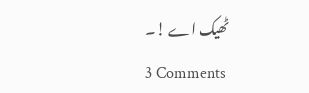ٹھیک اے !۔
3 Comments